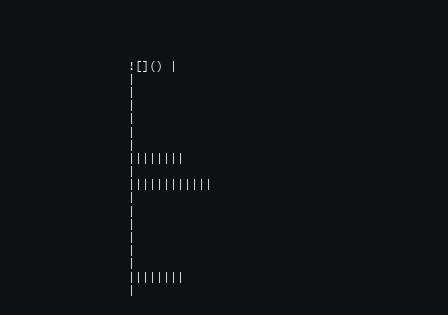![]() |
|
|
|
|
|
|
||||||||
|
||||||||||||
|
|
|
|
|
|
||||||||
|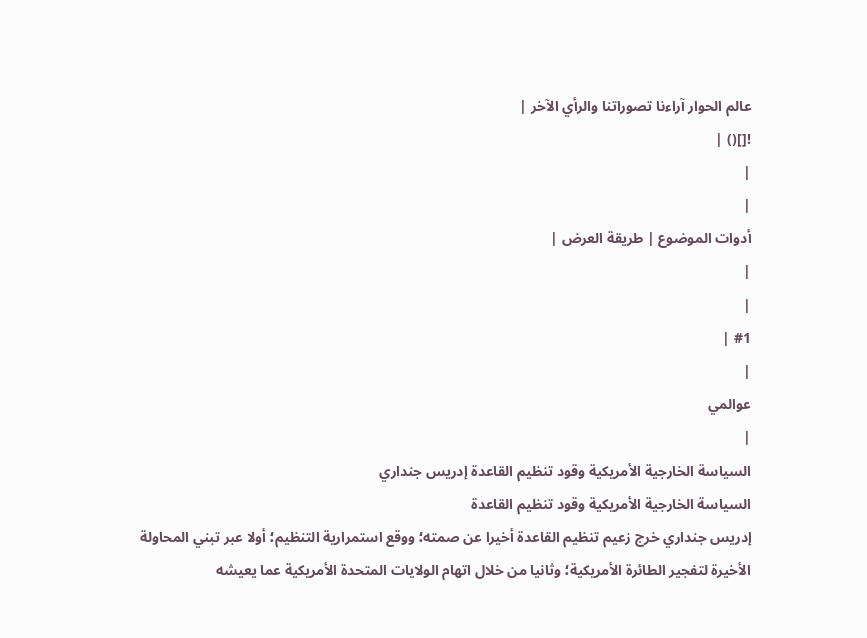عالم الحوار آراءنا تصوراتنا والرأي الآخر |
![]() |
|
|
أدوات الموضوع | طريقة العرض |
|
|
#1 |
|
عوالمي
|
السياسة الخارجية الأمريكية وقود تنظيم القاعدة إدريس جنداري
السياسة الخارجية الأمريكية وقود تنظيم القاعدة
إدريس جنداري خرج زعيم تنظيم القاعدة أخيرا عن صمته؛ ووقع استمرارية التنظيم؛ أولا عبر تبني المحاولة الأخيرة لتفجير الطائرة الأمريكية؛ وثانيا من خلال اتهام الولايات المتحدة الأمريكية عما يعيشه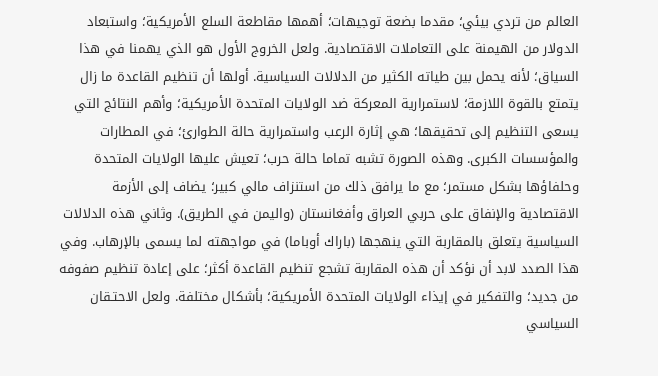العالم من تردي بيئي؛ مقدما بضعة توجيهات؛ أهمها مقاطعة السلع الأمريكية؛ واستبعاد الدولار من الهيمنة على التعاملات الاقتصادية. ولعل الخروج الأول هو الذي يهمنا في هذا السياق؛ لأنه يحمل بين طياته الكثير من الدلالات السياسية. أولها أن تنظيم القاعدة ما زال يتمتع بالقوة اللازمة؛ لاستمرارية المعركة ضد الولايات المتحدة الأمريكية؛ وأهم النتائج التي يسعى التنظيم إلى تحقيقها؛ هي إثارة الرعب واستمرارية حالة الطوارئ؛ في المطارات والمؤسسات الكبرى. وهذه الصورة تشبه تماما حالة حرب؛ تعيش عليها الولايات المتحدة وحلفاؤها بشكل مستمر؛ مع ما يرافق ذلك من استنزاف مالي كبير؛ يضاف إلى الأزمة الاقتصادية والإنفاق على حربي العراق وأفغانستان (واليمن في الطريق). وثاني هذه الدلالات السياسية يتعلق بالمقاربة التي ينهجها (باراك أوباما) في مواجهته لما يسمى بالإرهاب. وفي هذا الصدد لابد أن نؤكد أن هذه المقاربة تشجع تنظيم القاعدة أكثر؛ على إعادة تنظيم صفوفه من جديد؛ والتفكير في إيذاء الولايات المتحدة الأمريكية؛ بأشكال مختلفة. ولعل الاحتـقان السياسي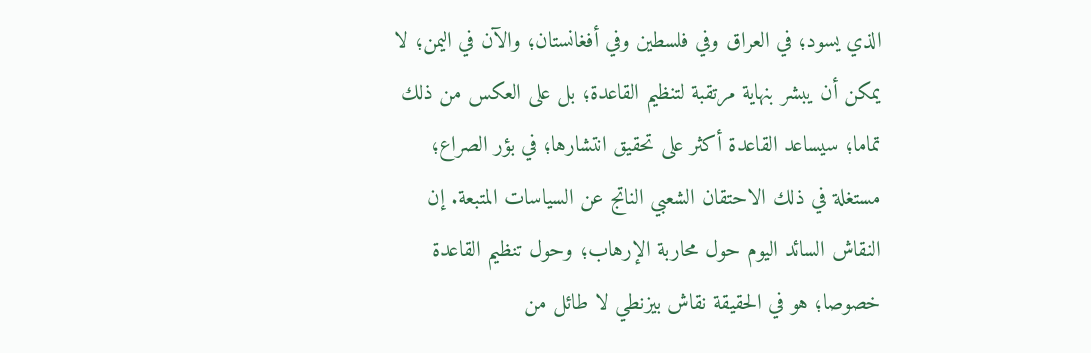الذي يسود؛ في العراق وفي فلسطين وفي أفغانستان؛ والآن في اليمن؛ لا يمكن أن يبشر بنهاية مرتقبة لتنظيم القاعدة؛ بل على العكس من ذلك تماما؛ سيساعد القاعدة أكثر على تحقيق انتشارها؛ في بؤر الصراع؛ مستغلة في ذلك الاحتقان الشعبي الناتج عن السياسات المتبعة. إن النقاش السائد اليوم حول محاربة الإرهاب؛ وحول تنظيم القاعدة خصوصا؛ هو في الحقيقة نقاش بيزنطي لا طائل من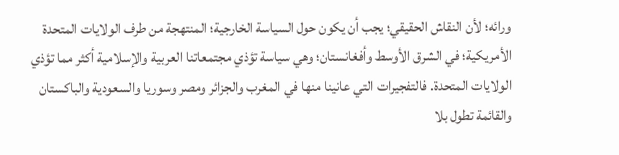ورائه؛ لأن النقاش الحقيقي؛ يجب أن يكون حول السياسة الخارجية؛ المنتهجة من طرف الولايات المتحدة الأمريكية؛ في الشرق الأوسط وأفغانستان؛ وهي سياسة تؤذي مجتمعاتنا العربية والإسلامية أكثر مما تؤذي الولايات المتحدة. فالتفجيرات التي عانينا منها في المغرب والجزائر ومصر وسوريا والسعودية والباكستان والقائمة تطول بلا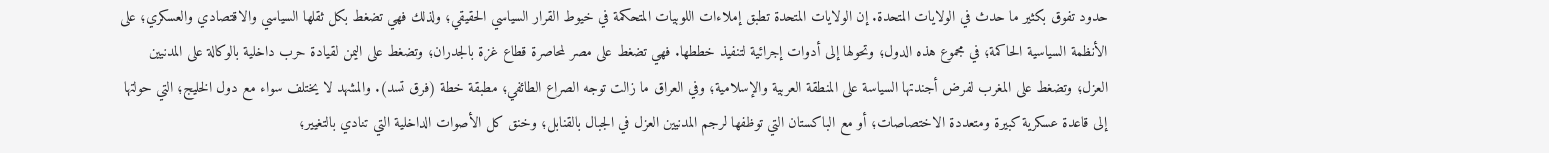حدود تفوق بكثير ما حدث في الولايات المتحدة. إن الولايات المتحدة تطبق إملاءات اللوبيات المتحكمة في خيوط القرار السياسي الحقيقي؛ ولذلك فهي تضغط بكل ثقلها السياسي والاقتصادي والعسكري؛ على الأنظمة السياسية الحاكمة؛ في مجموع هذه الدول؛ وتحولها إلى أدوات إجرائية لتنفيذ خططها. فهي تضغط على مصر لمحاصرة قطاع غزة بالجدران؛ وتضغط على اليمن لقيادة حرب داخلية بالوكالة على المدنيين العزل؛ وتضغط على المغرب لفرض أجندتها السياسة على المنطقة العربية والإسلامية؛ وفي العراق ما زالت توجه الصراع الطائفي؛ مطبقة خطة (فرق تسد). والمشهد لا يختلف سواء مع دول الخليج؛ التي حولتها إلى قاعدة عسكرية كبيرة ومتعددة الاختصاصات؛ أو مع الباكستان التي توظفها لرجم المدنيين العزل في الجبال بالقنابل؛ وخنق كل الأصوات الداخلية التي تنادي بالتغيير؛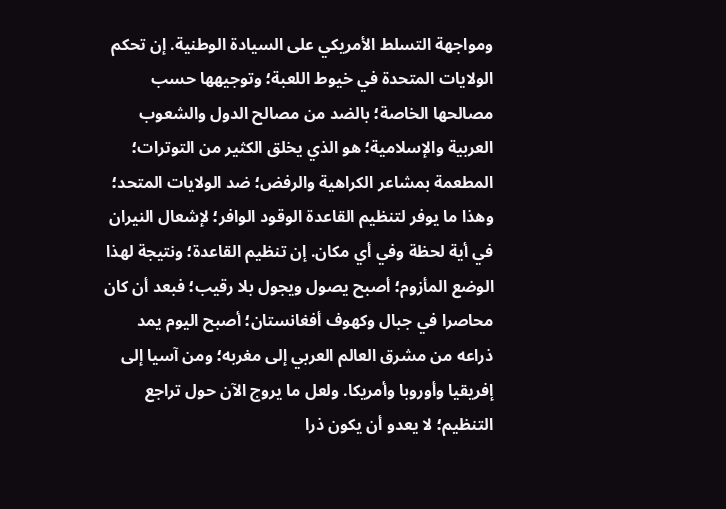ومواجهة التسلط الأمريكي على السيادة الوطنية. إن تحكم الولايات المتحدة في خيوط اللعبة؛ وتوجيهها حسب مصالحها الخاصة؛ بالضد من مصالح الدول والشعوب العربية والإسلامية؛ هو الذي يخلق الكثير من التوترات؛ المطعمة بمشاعر الكراهية والرفض؛ ضد الولايات المتحد؛ وهذا ما يوفر لتنظيم القاعدة الوقود الوافر؛ لإشعال النيران في أية لحظة وفي أي مكان. إن تنظيم القاعدة؛ ونتيجة لهذا الوضع المأزوم؛ أصبح يصول ويجول بلا رقيب؛ فبعد أن كان محاصرا في جبال وكهوف أفغانستان؛ أصبح اليوم يمد ذراعه من مشرق العالم العربي إلى مغربه؛ ومن آسيا إلى إفريقيا وأوروبا وأمريكا. ولعل ما يروج الآن حول تراجع التنظيم؛ لا يعدو أن يكون ذرا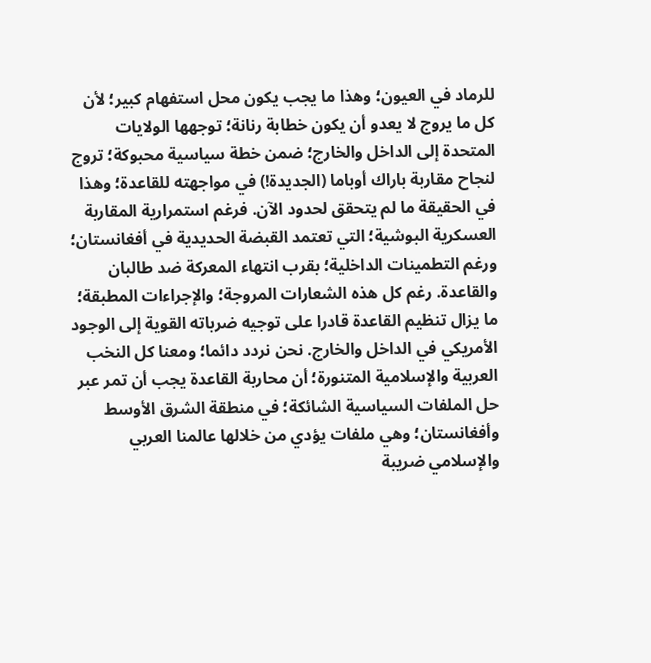للرماد في العيون؛ وهذا ما يجب يكون محل استفهام كبير؛ لأن كل ما يروج لا يعدو أن يكون خطابة رنانة؛ توجهها الولايات المتحدة إلى الداخل والخارج؛ ضمن خطة سياسية محبوكة؛ تروج لنجاح مقاربة باراك أوباما (الجديدة!) في مواجهته للقاعدة؛ وهذا في الحقيقة ما لم يتحقق لحدود الآن. فرغم استمرارية المقاربة العسكرية البوشية؛ التي تعتمد القبضة الحديدية في أفغانستان؛ ورغم التطمينات الداخلية؛ بقرب انتهاء المعركة ضد طالبان والقاعدة. رغم كل هذه الشعارات المروجة؛ والإجراءات المطبقة؛ ما يزال تنظيم القاعدة قادرا على توجيه ضرباته القوية إلى الوجود الأمريكي في الداخل والخارج. نحن نردد دائما؛ ومعنا كل النخب العربية والإسلامية المتنورة؛ أن محاربة القاعدة يجب أن تمر عبر حل الملفات السياسية الشائكة؛ في منطقة الشرق الأوسط وأفغانستان؛ وهي ملفات يؤدي من خلالها عالمنا العربي والإسلامي ضريبة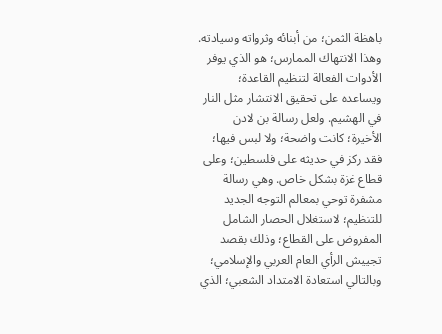باهظة الثمن؛ من أبنائه وثرواته وسيادته. وهذا الانتهاك الممارس؛ هو الذي يوفر الأدوات الفعالة لتنظيم القاعدة؛ ويساعده على تحقيق الانتشار مثل النار في الهشيم. ولعل رسالة بن لادن الأخيرة؛ كانت واضحة؛ ولا لبس فيها؛ فقد ركز في حديثه على فلسطين؛ وعلى قطاع غزة بشكل خاص. وهي رسالة مشفرة توحي بمعالم التوجه الجديد للتنظيم؛ لاستغلال الحصار الشامل المفروض على القطاع؛ وذلك بقصد تجييش الرأي العام العربي والإسلامي؛ وبالتالي استعادة الامتداد الشعبي؛ الذي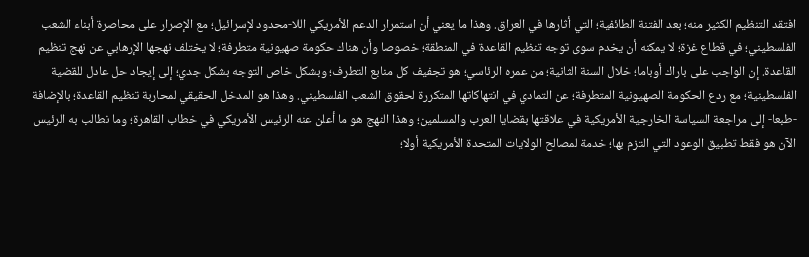افتقد التنظيم الكثير منه؛ بعد الفتنة الطائفية؛ التي أثارها في العراق. وهذا ما يعني أن استمرار الدعم الأمريكي اللا-محدود لإسرائيل؛ مع الإصرار على محاصرة أبناء الشعب الفلسطيني؛ في قطاع غزة؛ لا يمكنه أن يخدم سوى توجه تنظيم القاعدة في المنطقة؛ خصوصا وأن هناك حكومة صهيونية متطرفة؛ لا يختلف نهجها الإرهابي عن نهج تنظيم القاعدة. إن الواجب على باراك أوباما؛ خلال السنة الثانية؛ من عمره الرئاسي؛ هو تجفيف كل منابع التطرف؛ وبشكل خاص التوجه بشكل جدي؛ إلى إيجاد حل عادل للقضية الفلسطينية؛ مع ردع الحكومة الصهيونية المتطرفة؛ عن التمادي في انتهاكاتها المتكررة لحقوق الشعب الفلسطيني. وهذا هو المدخل الحقيقي لمحاربة تنظيم القاعدة؛ بالإضافة -طبعا- إلى مراجعة السياسة الخارجية الأمريكية في علاقتها بقضايا العرب والمسلمين؛ وهذا النهج هو ما أعلن عنه الرئيس الأمريكي في خطاب القاهرة؛ وما نطالب به الرئيس الآن هو فقط تطبيق الوعود التي التزم بها؛ خدمة لمصالح الولايات المتحدة الأمريكية أولا؛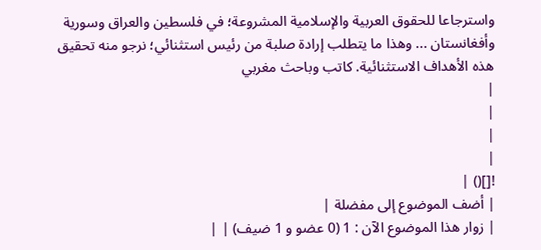واسترجاعا للحقوق العربية والإسلامية المشروعة؛ في فلسطين والعراق وسورية وأفغانستان ... وهذا ما يتطلب إرادة صلبة من رئيس استثنائي؛ نرجو منه تحقيق هذه الأهداف الاستثنائية. كاتب وباحث مغربي
|
|
|
|
![]() |
| أضف الموضوع إلى مفضلة |
| زوار هذا الموضوع الآن : 1 (0 عضو و 1 ضيف) | |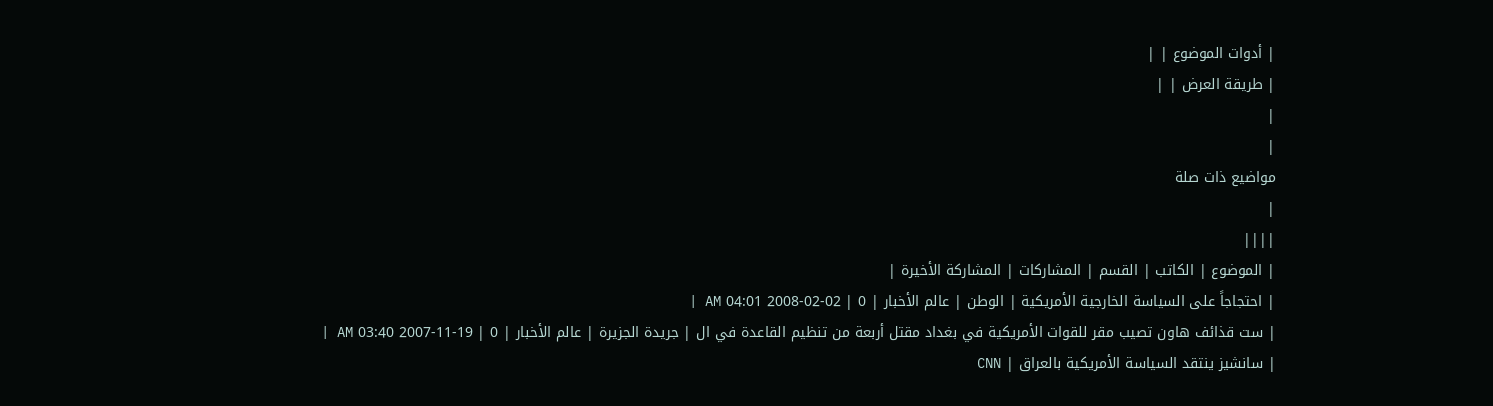| أدوات الموضوع | |
| طريقة العرض | |
|
|
مواضيع ذات صلة
|
||||
| الموضوع | الكاتب | القسم | المشاركات | المشاركة الأخيرة |
| احتجاجاً على السياسة الخارجية الأمريكية | الوطن | عالم الأخبار | 0 | 02-02-2008 04:01 AM |
| ست قذائف هاون تصيب مقر للقوات الأمريكية في بغداد مقتل أربعة من تنظيم القاعدة في ال | جريدة الجزيرة | عالم الأخبار | 0 | 19-11-2007 03:40 AM |
| سانشيز ينتقد السياسة الأمريكية بالعراق | CNN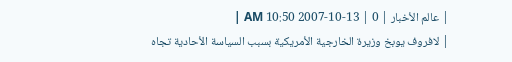| عالم الأخبار | 0 | 13-10-2007 10:50 AM |
| لافروف يوبخ وزيرة الخارجية الأمريكية بسبب السياسة الأحادية تجاه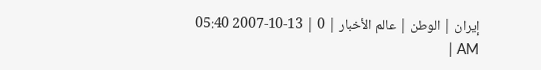إيران | الوطن | عالم الأخبار | 0 | 13-10-2007 05:40 AM |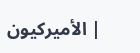| الأميركيون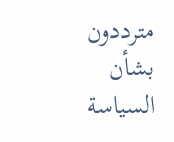مترددون بشأن السياسة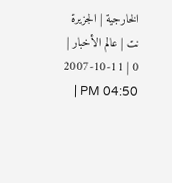الخارجية | الجزيرة نت | عالم الأخبار | 0 | 11-10-2007 04:50 PM |